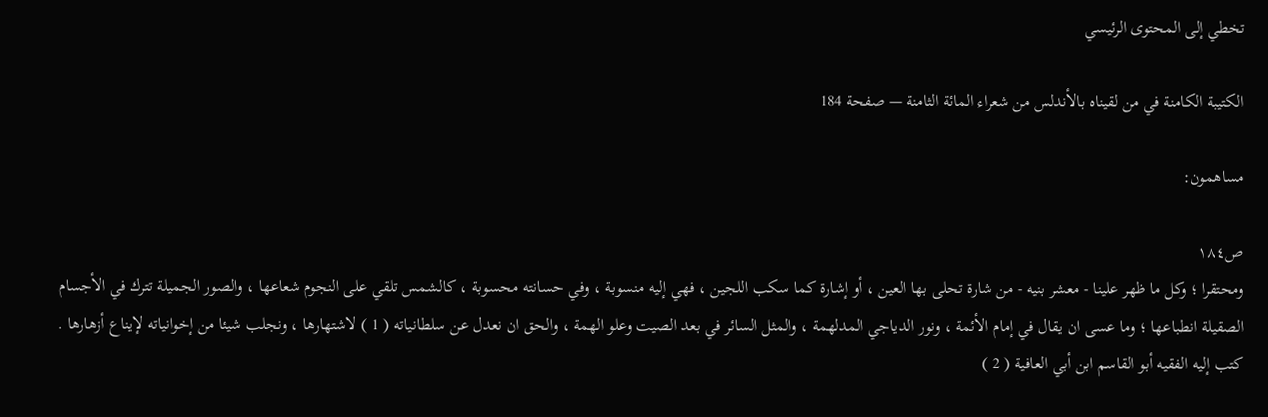تخطي إلى المحتوى الرئيسي

الكتيبة الكامنة في من لقيناه بالأندلس من شعراء المائة الثامنة — صفحة 184

مساهمون:

ص١٨٤
ومحتقرا ؛ وكل ما ظهر علينا - معشر بنيه - من شارة تحلى بها العين ، أو إشارة كما سكب اللجين ، فهي إليه منسوبة ، وفي حسانته محسوبة ، كالشمس تلقي على النجوم شعاعها ، والصور الجميلة تترك في الأجسام الصقيلة انطباعها ؛ وما عسى ان يقال في إمام الأئمة ، ونور الدياجي المدلهمة ، والمثل السائر في بعد الصيت وعلو الهمة ، والحق ان نعدل عن سلطانياته ( 1 ) لاشتهارها ، ونجلب شيئا من إخوانياته لإيناع أزهارها . كتب إليه الفقيه أبو القاسم ابن أبي العافية ( 2 )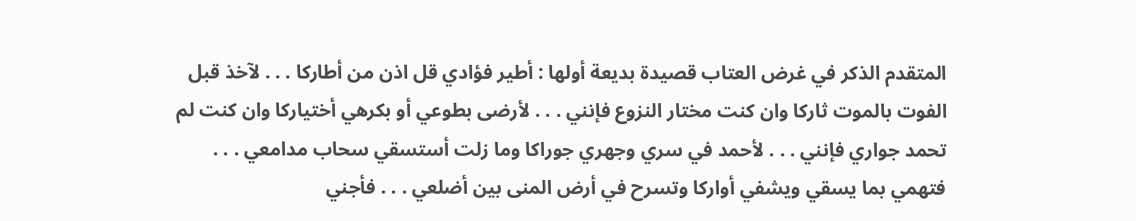المتقدم الذكر في غرض العتاب قصيدة بديعة أولها : أطير فؤادي قل اذن من أطاركا . . . لآخذ قبل الفوت بالموت ثاركا وان كنت مختار النزوع فإنني . . . لأرضى بطوعي أو بكرهي أختياركا وان كنت لم تحمد جواري فإنني . . . لأحمد في سري وجهري جوراكا وما زلت أستسقي سحاب مدامعي . . . فتهمي بما يسقي ويشفي أواركا وتسرح في أرض المنى بين أضلعي . . . فأجني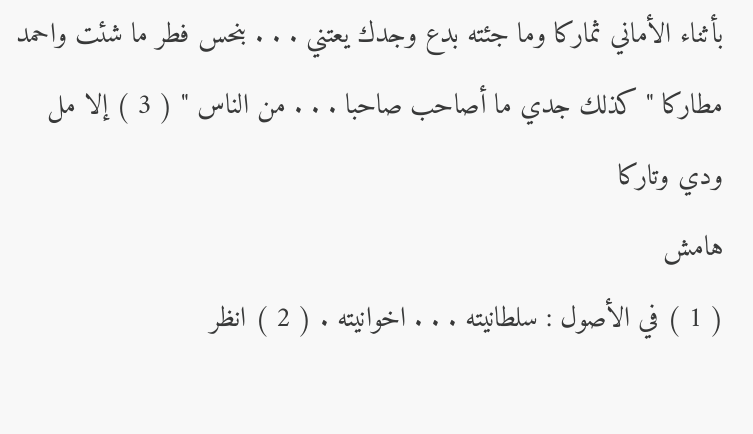بأثناء الأماني ثماركا وما جئته بدع وجدك يعتني . . . بنحس فطر ما شئت واحمد مطاركا " كذلك جدي ما أصاحب صاحبا . . . من الناس " ( 3 ) إلا مل ودي وتاركا
هامش
( 1 ) في الأصول : سلطانيته . . . اخوانيته . ( 2 ) انظر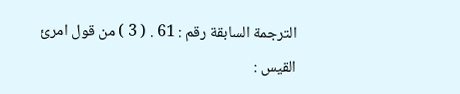الترجمة السابقة رقم : 61 . ( 3 ) من قول امرئ القيس :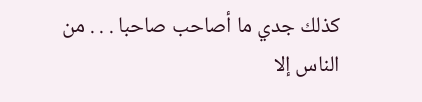كذلك جدي ما أصاحب صاحبا . . . من الناس إلا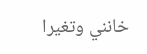خانني وتغيرا